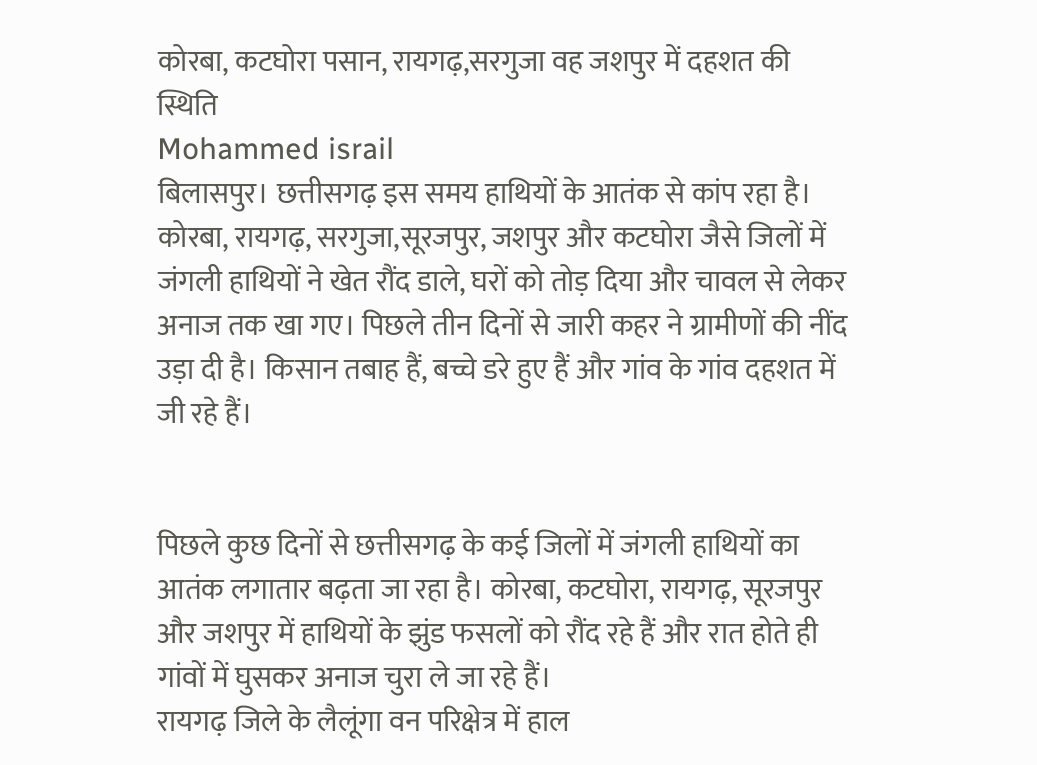कोरबा, कटघोरा पसान, रायगढ़,सरगुजा वह जशपुर में दहशत की स्थिति
Mohammed israil
बिलासपुर। छत्तीसगढ़ इस समय हाथियों के आतंक से कांप रहा है। कोरबा, रायगढ़, सरगुजा,सूरजपुर, जशपुर और कटघोरा जैसे जिलों में जंगली हाथियों ने खेत रौंद डाले, घरों को तोड़ दिया और चावल से लेकर अनाज तक खा गए। पिछले तीन दिनों से जारी कहर ने ग्रामीणों की नींद उड़ा दी है। किसान तबाह हैं, बच्चे डरे हुए हैं और गांव के गांव दहशत में जी रहे हैं।


पिछले कुछ दिनों से छत्तीसगढ़ के कई जिलों में जंगली हाथियों का आतंक लगातार बढ़ता जा रहा है। कोरबा, कटघोरा, रायगढ़, सूरजपुर और जशपुर में हाथियों के झुंड फसलों को रौंद रहे हैं और रात होते ही गांवों में घुसकर अनाज चुरा ले जा रहे हैं।
रायगढ़ जिले के लैलूंगा वन परिक्षेत्र में हाल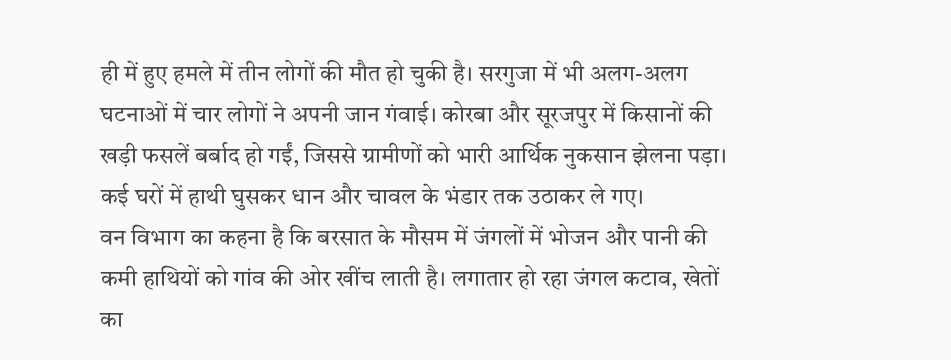ही में हुए हमले में तीन लोगों की मौत हो चुकी है। सरगुजा में भी अलग-अलग घटनाओं में चार लोगों ने अपनी जान गंवाई। कोरबा और सूरजपुर में किसानों की खड़ी फसलें बर्बाद हो गईं, जिससे ग्रामीणों को भारी आर्थिक नुकसान झेलना पड़ा। कई घरों में हाथी घुसकर धान और चावल के भंडार तक उठाकर ले गए।
वन विभाग का कहना है कि बरसात के मौसम में जंगलों में भोजन और पानी की कमी हाथियों को गांव की ओर खींच लाती है। लगातार हो रहा जंगल कटाव, खेतों का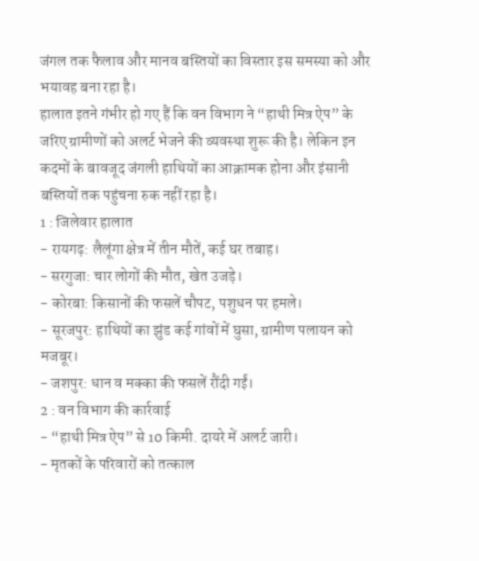जंगल तक फैलाव और मानव बस्तियों का विस्तार इस समस्या को और भयावह बना रहा है।
हालात इतने गंभीर हो गए हैं कि वन विभाग ने “हाथी मित्र ऐप” के जरिए ग्रामीणों को अलर्ट भेजने की व्यवस्था शुरू की है। लेकिन इन कदमों के बावजूद जंगली हाथियों का आक्रामक होना और इंसानी बस्तियों तक पहुंचना रुक नहीं रहा है।
1 : जिलेवार हालात
- रायगढ़: लैलूंगा क्षेत्र में तीन मौतें, कई घर तबाह।
- सरगुजा: चार लोगों की मौत, खेत उजड़े।
- कोरबा: किसानों की फसलें चौपट, पशुधन पर हमले।
- सूरजपुर: हाथियों का झुंड कई गांवों में घुसा, ग्रामीण पलायन को मजबूर।
- जशपुर: धान व मक्का की फसलें रौंदी गईं।
2 : वन विभाग की कार्रवाई
- “हाथी मित्र ऐप” से 10 किमी. दायरे में अलर्ट जारी।
- मृतकों के परिवारों को तत्काल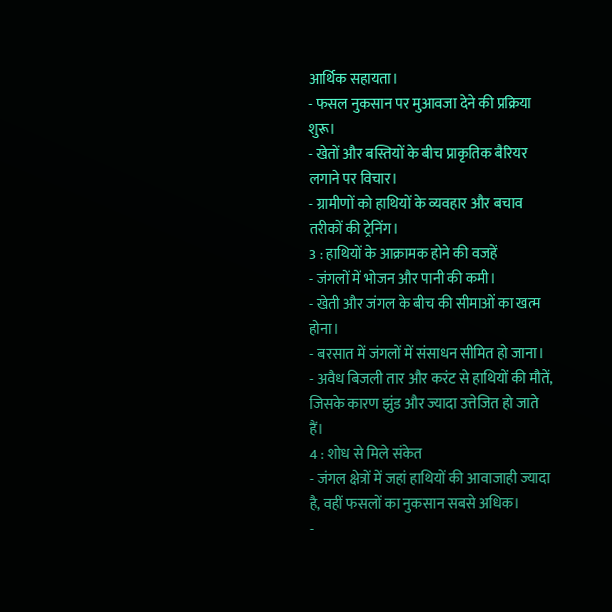आर्थिक सहायता।
- फसल नुकसान पर मुआवजा देने की प्रक्रिया शुरू।
- खेतों और बस्तियों के बीच प्राकृतिक बैरियर लगाने पर विचार।
- ग्रामीणों को हाथियों के व्यवहार और बचाव तरीकों की ट्रेनिंग।
3 : हाथियों के आक्रामक होने की वजहें
- जंगलों में भोजन और पानी की कमी।
- खेती और जंगल के बीच की सीमाओं का खत्म होना।
- बरसात में जंगलों में संसाधन सीमित हो जाना।
- अवैध बिजली तार और करंट से हाथियों की मौतें, जिसके कारण झुंड और ज्यादा उत्तेजित हो जाते हैं।
4 : शोध से मिले संकेत
- जंगल क्षेत्रों में जहां हाथियों की आवाजाही ज्यादा है, वहीं फसलों का नुकसान सबसे अधिक।
-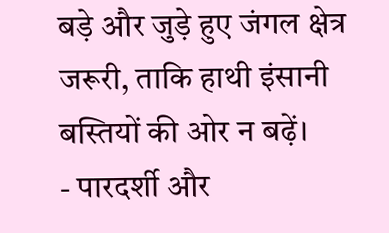बड़े और जुड़े हुए जंगल क्षेत्र जरूरी, ताकि हाथी इंसानी बस्तियों की ओर न बढ़ें।
- पारदर्शी और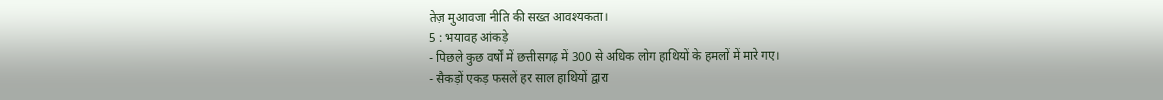तेज़ मुआवजा नीति की सख्त आवश्यकता।
5 : भयावह आंकड़े
- पिछले कुछ वर्षों में छत्तीसगढ़ में 300 से अधिक लोग हाथियों के हमलों में मारे गए।
- सैकड़ों एकड़ फसलें हर साल हाथियों द्वारा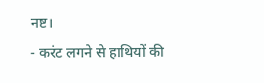नष्ट।
- करंट लगने से हाथियों की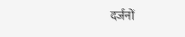दर्जनों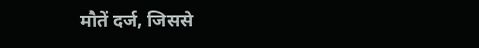मौतें दर्ज, जिससे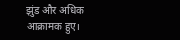झुंड और अधिक आक्रामक हुए।